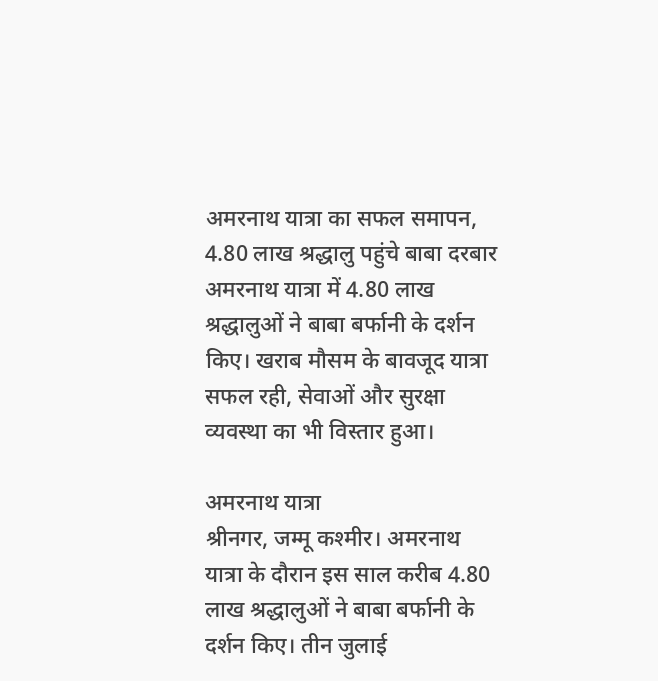अमरनाथ यात्रा का सफल समापन, 4.80 लाख श्रद्धालु पहुंचे बाबा दरबार
अमरनाथ यात्रा में 4.80 लाख श्रद्धालुओं ने बाबा बर्फानी के दर्शन किए। खराब मौसम के बावजूद यात्रा सफल रही, सेवाओं और सुरक्षा व्यवस्था का भी विस्तार हुआ।

अमरनाथ यात्रा
श्रीनगर, जम्मू कश्मीर। अमरनाथ यात्रा के दौरान इस साल करीब 4.80 लाख श्रद्धालुओं ने बाबा बर्फानी के दर्शन किए। तीन जुलाई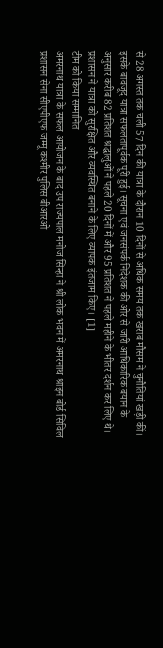से 28 अगस्त तक चली 57 दिन की यात्रा के दौरान 10 दिनों से अधिक समय तक खराब मौसम ने चुनौतियां खड़ी कीं। इसके बावजूद यात्रा सफलतापूर्वक पूरी हुई। सूचना एवं जनसंपर्क निदेशक की ओर से जारी आधिकारिक बयान के अनुसार करीब 82 प्रतिशत श्रद्धालुओं ने पहले 20 दिनों में और 95 प्रतिशत ने पहले महीने के भीतर दर्शन कर लिए थे। प्रशासन ने यात्रा को सुरक्षित और व्यवस्थित बनाने के लिए व्यापक इंतजाम किए। [1]
टीम को किया सम्मानित
अमरनाथ यात्रा के सफल आयोजन के बाद उप राज्यपाल मनोज सिन्हा ने श्री लोक भवन में अमरनाथ श्राइन बोर्ड सिविल प्रशासन सेना सीएपीएफ जम्मू कश्मीर पुलिस बीआरओ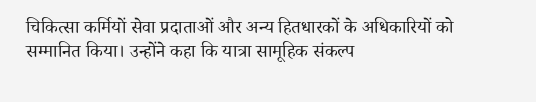चिकित्सा कर्मियों सेवा प्रदाताओं और अन्य हितधारकों के अधिकारियों को सम्मानित किया। उन्होंने कहा कि यात्रा सामूहिक संकल्प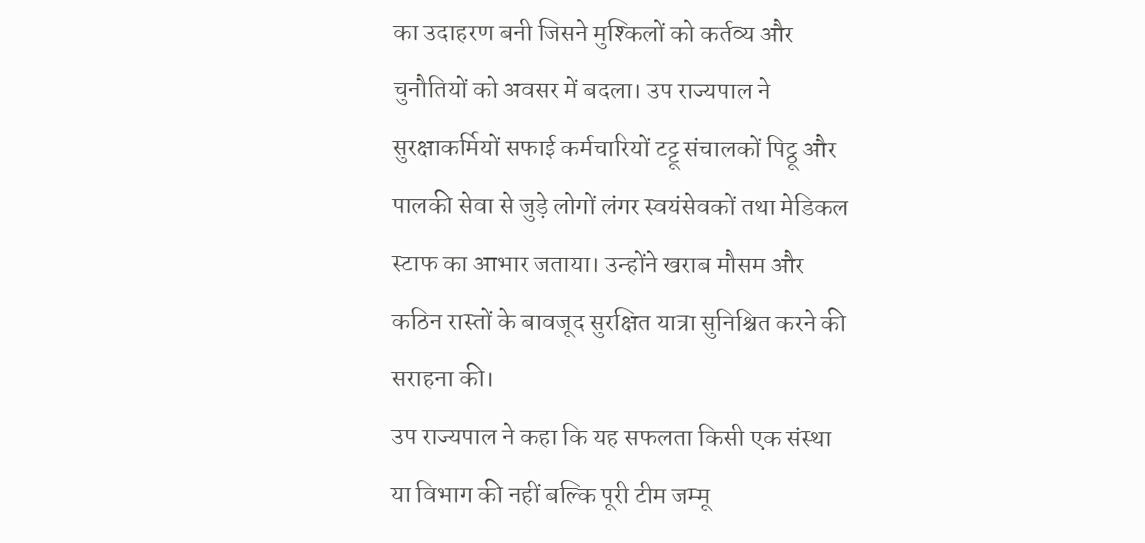का उदाहरण बनी जिसने मुश्किलों को कर्तव्य और चुनौतियों को अवसर में बदला। उप राज्यपाल ने सुरक्षाकर्मियों सफाई कर्मचारियों टट्टू संचालकों पिट्ठू और पालकी सेवा से जुड़े लोगों लंगर स्वयंसेवकों तथा मेडिकल स्टाफ का आभार जताया। उन्होंने खराब मौसम और कठिन रास्तों के बावजूद सुरक्षित यात्रा सुनिश्चित करने की सराहना की।
उप राज्यपाल ने कहा कि यह सफलता किसी एक संस्था या विभाग की नहीं बल्कि पूरी टीम जम्मू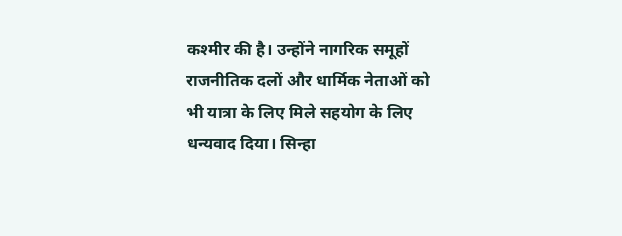कश्मीर की है। उन्होंने नागरिक समूहों राजनीतिक दलों और धार्मिक नेताओं को भी यात्रा के लिए मिले सहयोग के लिए धन्यवाद दिया। सिन्हा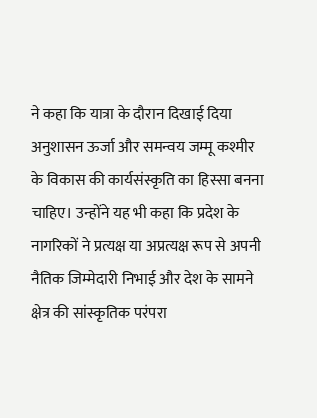ने कहा कि यात्रा के दौरान दिखाई दिया अनुशासन ऊर्जा और समन्वय जम्मू कश्मीर के विकास की कार्यसंस्कृति का हिस्सा बनना चाहिए। उन्होंने यह भी कहा कि प्रदेश के नागरिकों ने प्रत्यक्ष या अप्रत्यक्ष रूप से अपनी नैतिक जिम्मेदारी निभाई और देश के सामने क्षेत्र की सांस्कृतिक परंपरा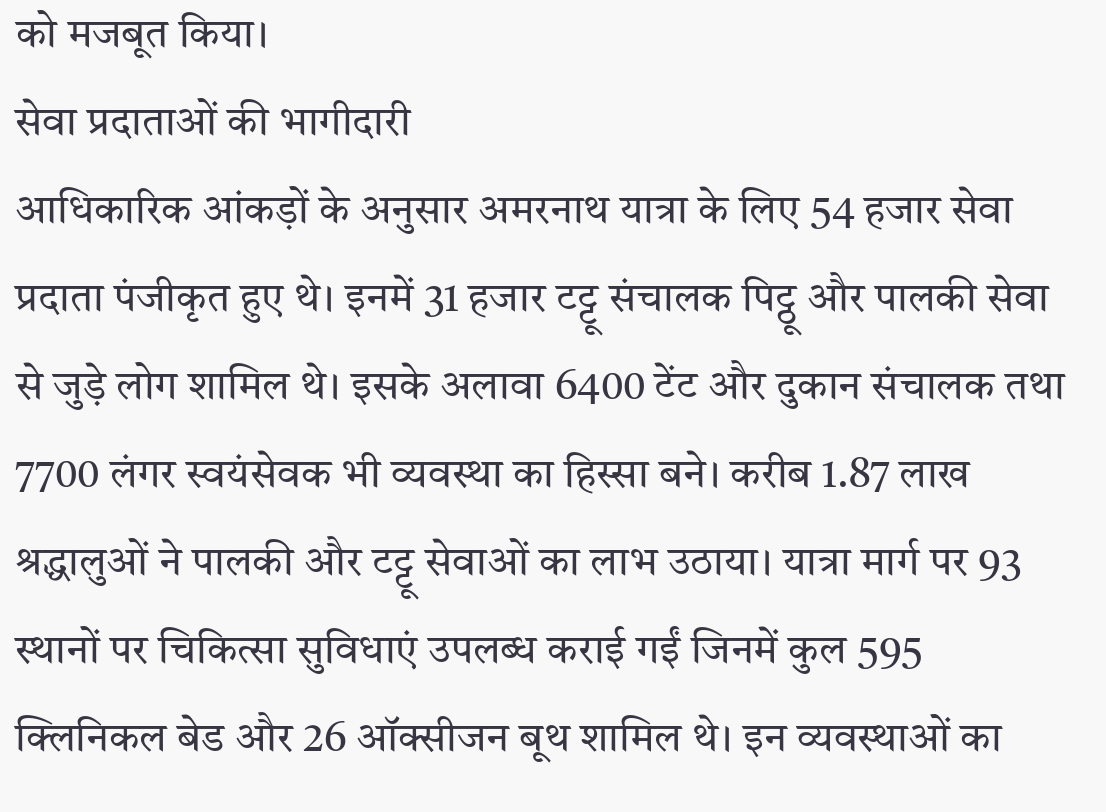को मजबूत किया।
सेवा प्रदाताओं की भागीदारी
आधिकारिक आंकड़ों के अनुसार अमरनाथ यात्रा के लिए 54 हजार सेवा प्रदाता पंजीकृत हुए थे। इनमें 31 हजार टट्टू संचालक पिट्ठू और पालकी सेवा से जुड़े लोग शामिल थे। इसके अलावा 6400 टेंट और दुकान संचालक तथा 7700 लंगर स्वयंसेवक भी व्यवस्था का हिस्सा बने। करीब 1.87 लाख श्रद्धालुओं ने पालकी और टट्टू सेवाओं का लाभ उठाया। यात्रा मार्ग पर 93 स्थानों पर चिकित्सा सुविधाएं उपलब्ध कराई गईं जिनमें कुल 595 क्लिनिकल बेड और 26 ऑक्सीजन बूथ शामिल थे। इन व्यवस्थाओं का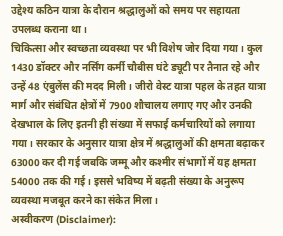उद्देश्य कठिन यात्रा के दौरान श्रद्धालुओं को समय पर सहायता उपलब्ध कराना था।
चिकित्सा और स्वच्छता व्यवस्था पर भी विशेष जोर दिया गया। कुल 1430 डॉक्टर और नर्सिंग कर्मी चौबीस घंटे ड्यूटी पर तैनात रहे और उन्हें 48 एंबुलेंस की मदद मिली। जीरो वेस्ट यात्रा पहल के तहत यात्रा मार्ग और संबंधित क्षेत्रों में 7900 शौचालय लगाए गए और उनकी देखभाल के लिए इतनी ही संख्या में सफाई कर्मचारियों को लगाया गया। सरकार के अनुसार यात्रा क्षेत्र में श्रद्धालुओं की क्षमता बढ़ाकर 63000 कर दी गई जबकि जम्मू और कश्मीर संभागों में यह क्षमता 54000 तक की गई। इससे भविष्य में बढ़ती संख्या के अनुरूप व्यवस्था मजबूत करने का संकेत मिला।
अस्वीकरण (Disclaimer):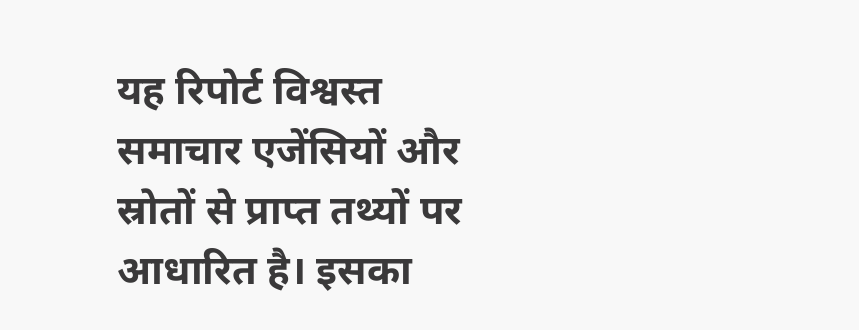यह रिपोर्ट विश्वस्त समाचार एजेंसियों और स्रोतों से प्राप्त तथ्यों पर आधारित है। इसका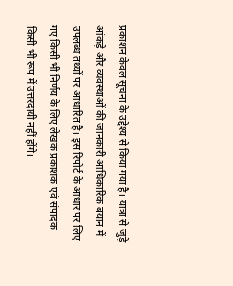प्रकाशन केवल सूचना के उद्देश्य से किया गया है। यात्रा से जुड़े आंकड़े और व्यवस्थाओं की जानकारी आधिकारिक बयान में उपलब्ध तथ्यों पर आधारित है। इस रिपोर्ट के आधार पर लिए गए किसी भी निर्णय के लिए लेखक प्रकाशक एवं संपादक किसी भी रूप में उत्तरदायी नहीं होंगे।